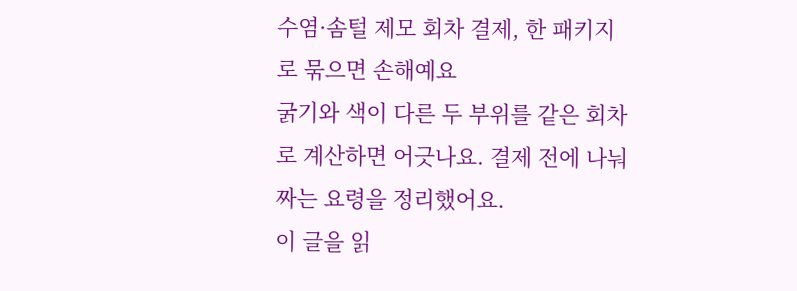수염·솜털 제모 회차 결제, 한 패키지로 묶으면 손해예요
굵기와 색이 다른 두 부위를 같은 회차로 계산하면 어긋나요. 결제 전에 나눠 짜는 요령을 정리했어요.
이 글을 읽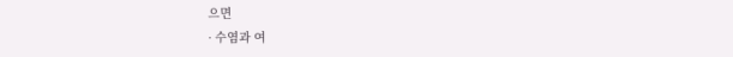으면
· 수염과 여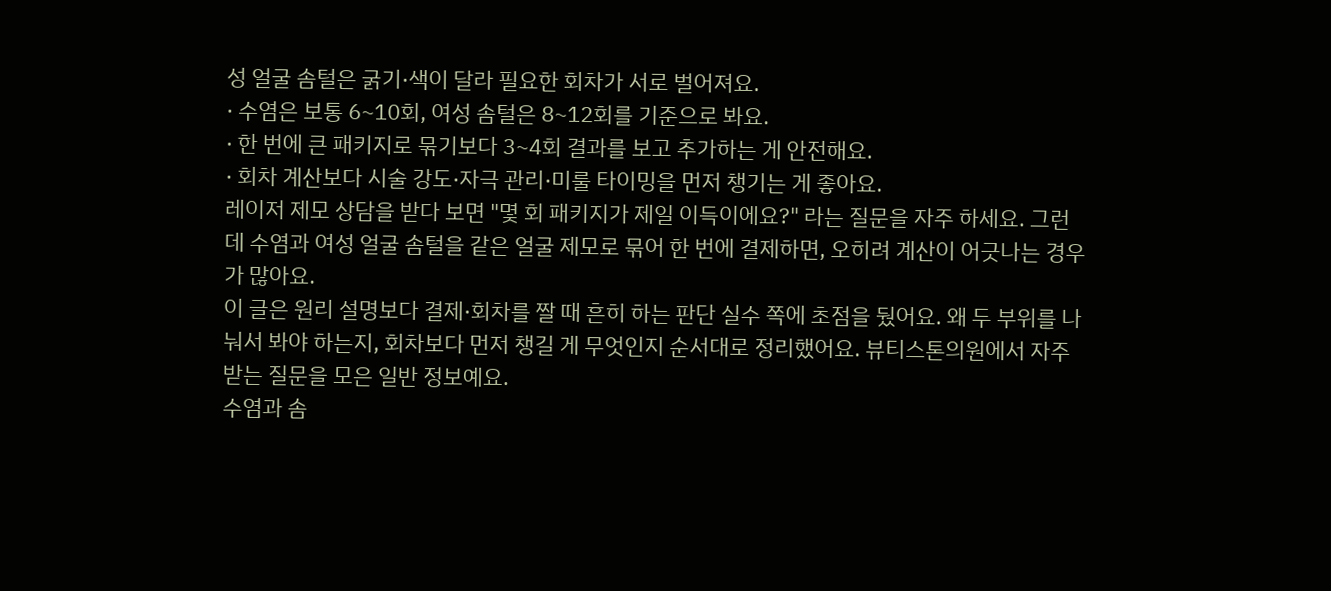성 얼굴 솜털은 굵기·색이 달라 필요한 회차가 서로 벌어져요.
· 수염은 보통 6~10회, 여성 솜털은 8~12회를 기준으로 봐요.
· 한 번에 큰 패키지로 묶기보다 3~4회 결과를 보고 추가하는 게 안전해요.
· 회차 계산보다 시술 강도·자극 관리·미룰 타이밍을 먼저 챙기는 게 좋아요.
레이저 제모 상담을 받다 보면 "몇 회 패키지가 제일 이득이에요?" 라는 질문을 자주 하세요. 그런데 수염과 여성 얼굴 솜털을 같은 얼굴 제모로 묶어 한 번에 결제하면, 오히려 계산이 어긋나는 경우가 많아요.
이 글은 원리 설명보다 결제·회차를 짤 때 흔히 하는 판단 실수 쪽에 초점을 뒀어요. 왜 두 부위를 나눠서 봐야 하는지, 회차보다 먼저 챙길 게 무엇인지 순서대로 정리했어요. 뷰티스톤의원에서 자주 받는 질문을 모은 일반 정보예요.
수염과 솜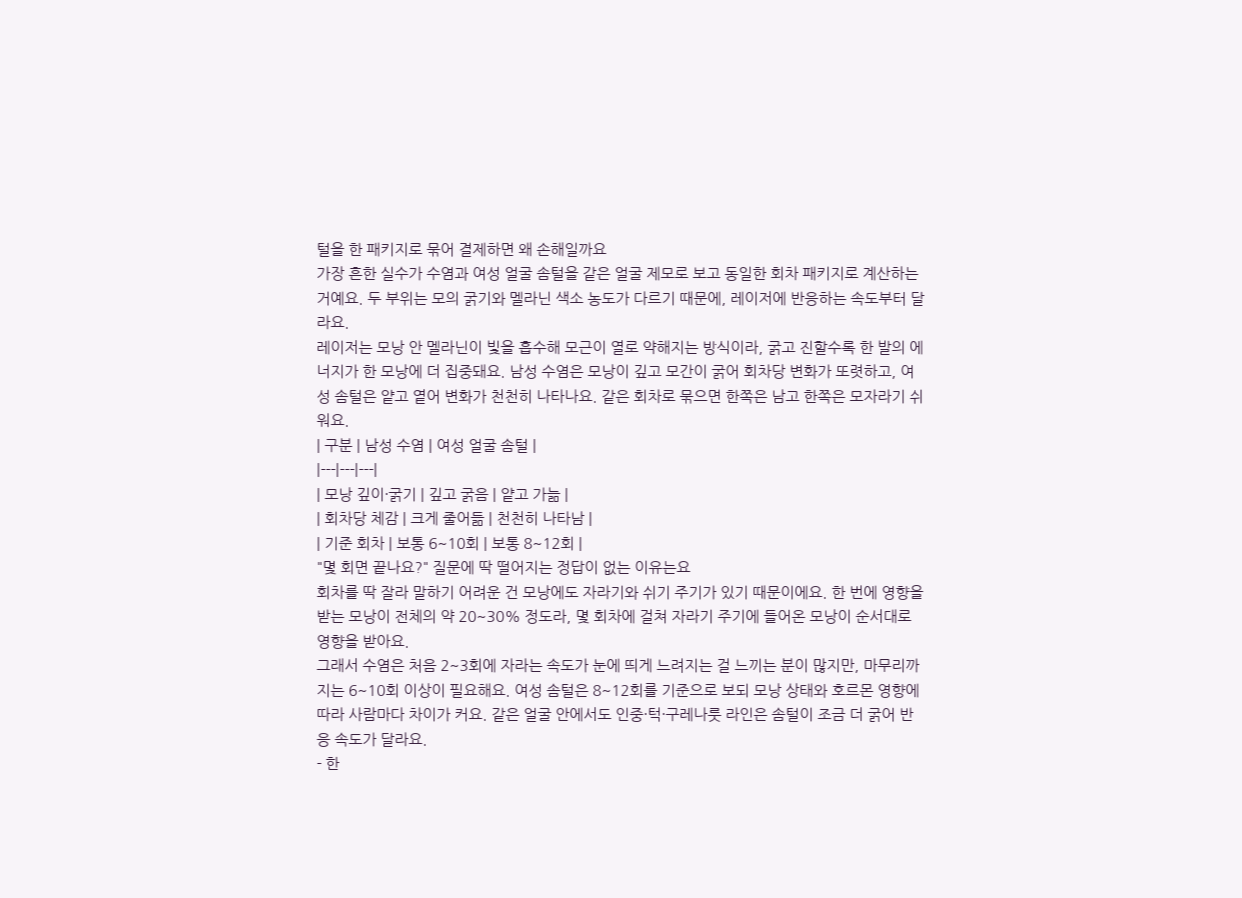털을 한 패키지로 묶어 결제하면 왜 손해일까요
가장 흔한 실수가 수염과 여성 얼굴 솜털을 같은 얼굴 제모로 보고 동일한 회차 패키지로 계산하는 거예요. 두 부위는 모의 굵기와 멜라닌 색소 농도가 다르기 때문에, 레이저에 반응하는 속도부터 달라요.
레이저는 모낭 안 멜라닌이 빛을 흡수해 모근이 열로 약해지는 방식이라, 굵고 진할수록 한 발의 에너지가 한 모낭에 더 집중돼요. 남성 수염은 모낭이 깊고 모간이 굵어 회차당 변화가 또렷하고, 여성 솜털은 얕고 옅어 변화가 천천히 나타나요. 같은 회차로 묶으면 한쪽은 남고 한쪽은 모자라기 쉬워요.
| 구분 | 남성 수염 | 여성 얼굴 솜털 |
|---|---|---|
| 모낭 깊이·굵기 | 깊고 굵음 | 얕고 가늚 |
| 회차당 체감 | 크게 줄어듦 | 천천히 나타남 |
| 기준 회차 | 보통 6~10회 | 보통 8~12회 |
"몇 회면 끝나요?" 질문에 딱 떨어지는 정답이 없는 이유는요
회차를 딱 잘라 말하기 어려운 건 모낭에도 자라기와 쉬기 주기가 있기 때문이에요. 한 번에 영향을 받는 모낭이 전체의 약 20~30% 정도라, 몇 회차에 걸쳐 자라기 주기에 들어온 모낭이 순서대로 영향을 받아요.
그래서 수염은 처음 2~3회에 자라는 속도가 눈에 띄게 느려지는 걸 느끼는 분이 많지만, 마무리까지는 6~10회 이상이 필요해요. 여성 솜털은 8~12회를 기준으로 보되 모낭 상태와 호르몬 영향에 따라 사람마다 차이가 커요. 같은 얼굴 안에서도 인중·턱·구레나룻 라인은 솜털이 조금 더 굵어 반응 속도가 달라요.
- 한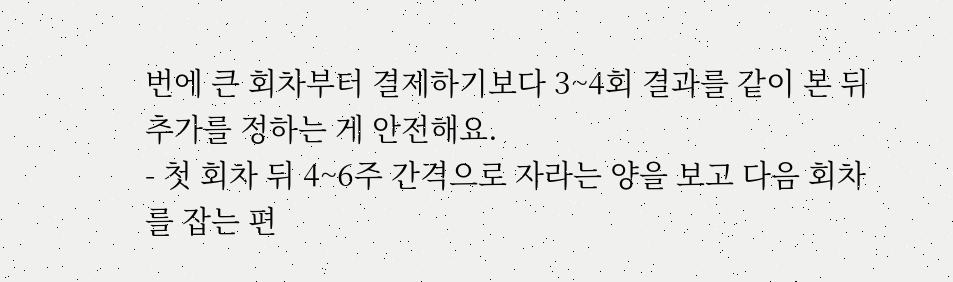번에 큰 회차부터 결제하기보다 3~4회 결과를 같이 본 뒤 추가를 정하는 게 안전해요.
- 첫 회차 뒤 4~6주 간격으로 자라는 양을 보고 다음 회차를 잡는 편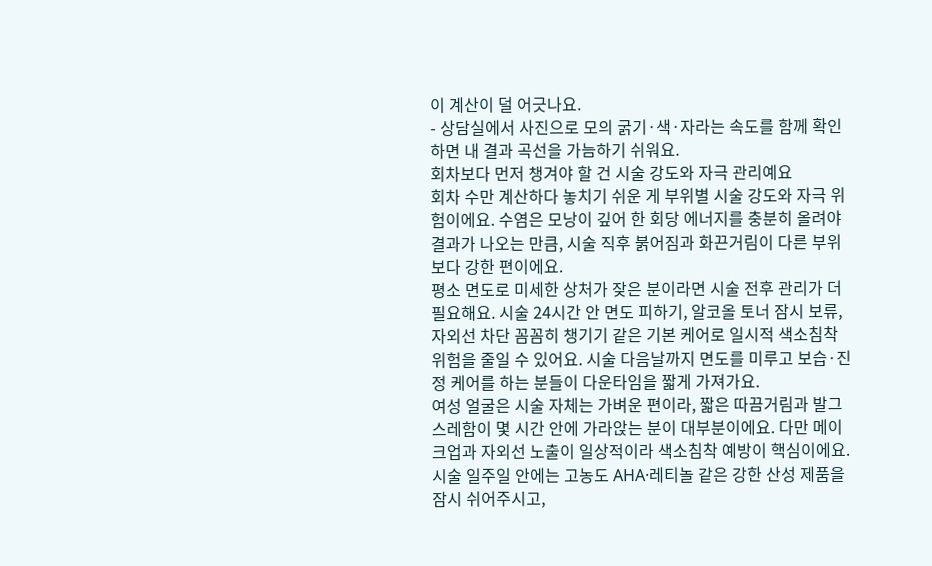이 계산이 덜 어긋나요.
- 상담실에서 사진으로 모의 굵기·색·자라는 속도를 함께 확인하면 내 결과 곡선을 가늠하기 쉬워요.
회차보다 먼저 챙겨야 할 건 시술 강도와 자극 관리예요
회차 수만 계산하다 놓치기 쉬운 게 부위별 시술 강도와 자극 위험이에요. 수염은 모낭이 깊어 한 회당 에너지를 충분히 올려야 결과가 나오는 만큼, 시술 직후 붉어짐과 화끈거림이 다른 부위보다 강한 편이에요.
평소 면도로 미세한 상처가 잦은 분이라면 시술 전후 관리가 더 필요해요. 시술 24시간 안 면도 피하기, 알코올 토너 잠시 보류, 자외선 차단 꼼꼼히 챙기기 같은 기본 케어로 일시적 색소침착 위험을 줄일 수 있어요. 시술 다음날까지 면도를 미루고 보습·진정 케어를 하는 분들이 다운타임을 짧게 가져가요.
여성 얼굴은 시술 자체는 가벼운 편이라, 짧은 따끔거림과 발그스레함이 몇 시간 안에 가라앉는 분이 대부분이에요. 다만 메이크업과 자외선 노출이 일상적이라 색소침착 예방이 핵심이에요. 시술 일주일 안에는 고농도 AHA·레티놀 같은 강한 산성 제품을 잠시 쉬어주시고,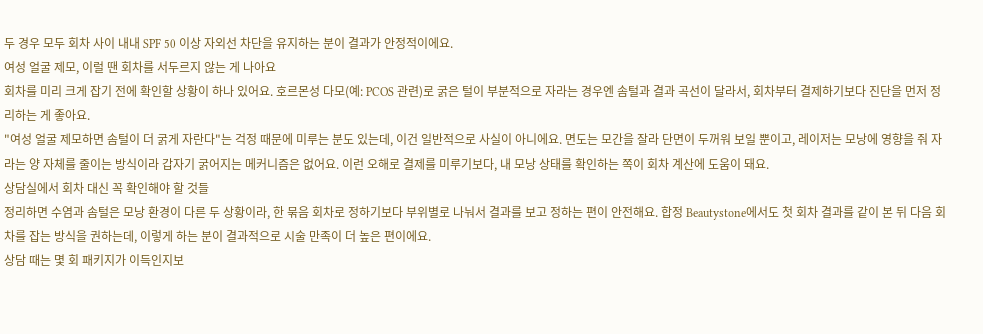두 경우 모두 회차 사이 내내 SPF 50 이상 자외선 차단을 유지하는 분이 결과가 안정적이에요.
여성 얼굴 제모, 이럴 땐 회차를 서두르지 않는 게 나아요
회차를 미리 크게 잡기 전에 확인할 상황이 하나 있어요. 호르몬성 다모(예: PCOS 관련)로 굵은 털이 부분적으로 자라는 경우엔 솜털과 결과 곡선이 달라서, 회차부터 결제하기보다 진단을 먼저 정리하는 게 좋아요.
"여성 얼굴 제모하면 솜털이 더 굵게 자란다"는 걱정 때문에 미루는 분도 있는데, 이건 일반적으로 사실이 아니에요. 면도는 모간을 잘라 단면이 두꺼워 보일 뿐이고, 레이저는 모낭에 영향을 줘 자라는 양 자체를 줄이는 방식이라 갑자기 굵어지는 메커니즘은 없어요. 이런 오해로 결제를 미루기보다, 내 모낭 상태를 확인하는 쪽이 회차 계산에 도움이 돼요.
상담실에서 회차 대신 꼭 확인해야 할 것들
정리하면 수염과 솜털은 모낭 환경이 다른 두 상황이라, 한 묶음 회차로 정하기보다 부위별로 나눠서 결과를 보고 정하는 편이 안전해요. 합정 Beautystone에서도 첫 회차 결과를 같이 본 뒤 다음 회차를 잡는 방식을 권하는데, 이렇게 하는 분이 결과적으로 시술 만족이 더 높은 편이에요.
상담 때는 몇 회 패키지가 이득인지보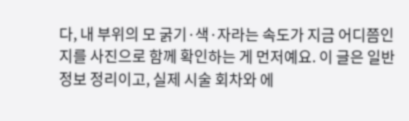다, 내 부위의 모 굵기·색·자라는 속도가 지금 어디쯤인지를 사진으로 함께 확인하는 게 먼저예요. 이 글은 일반 정보 정리이고, 실제 시술 회차와 에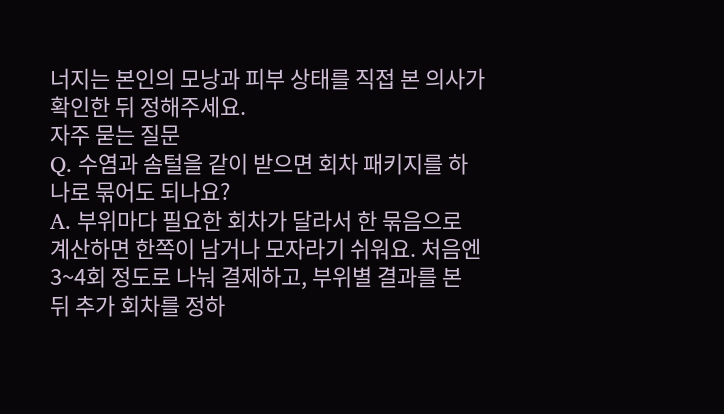너지는 본인의 모낭과 피부 상태를 직접 본 의사가 확인한 뒤 정해주세요.
자주 묻는 질문
Q. 수염과 솜털을 같이 받으면 회차 패키지를 하나로 묶어도 되나요?
A. 부위마다 필요한 회차가 달라서 한 묶음으로 계산하면 한쪽이 남거나 모자라기 쉬워요. 처음엔 3~4회 정도로 나눠 결제하고, 부위별 결과를 본 뒤 추가 회차를 정하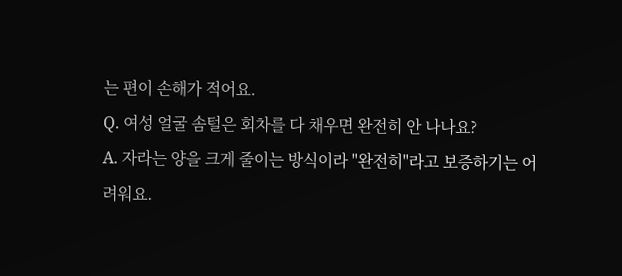는 편이 손해가 적어요.
Q. 여성 얼굴 솜털은 회차를 다 채우면 완전히 안 나나요?
A. 자라는 양을 크게 줄이는 방식이라 "완전히"라고 보증하기는 어려워요.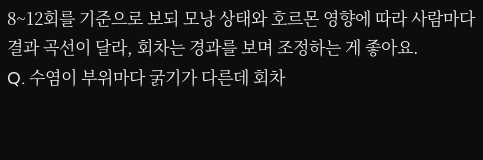8~12회를 기준으로 보되 모낭 상태와 호르몬 영향에 따라 사람마다 결과 곡선이 달라, 회차는 경과를 보며 조정하는 게 좋아요.
Q. 수염이 부위마다 굵기가 다른데 회차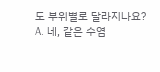도 부위별로 달라지나요?
A. 네, 같은 수염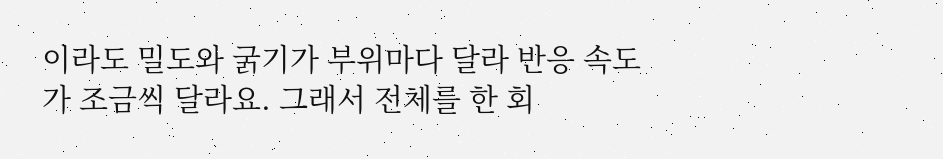이라도 밀도와 굵기가 부위마다 달라 반응 속도가 조금씩 달라요. 그래서 전체를 한 회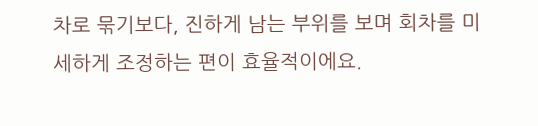차로 묶기보다, 진하게 남는 부위를 보며 회차를 미세하게 조정하는 편이 효율적이에요.